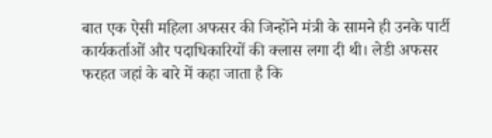बात एक ऐसी महिला अफसर की जिन्होंने मंत्री के सामने ही उनके पार्टी कार्यकर्ताओं और पदाधिकारियों की क्लास लगा दी थी। लेडी अफसर फरहत जहां के बारे में कहा जाता है कि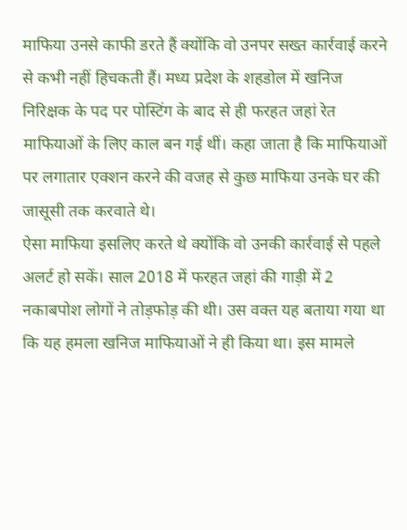माफिया उनसे काफी डरते हैं क्योंकि वो उनपर सख्त कार्रवाई करने से कभी नहीं हिचकती हैं। मध्य प्रदेश के शहडोल में खनिज निरिक्षक के पद पर पोस्टिंग के बाद से ही फरहत जहां रेत माफियाओं के लिए काल बन गई थीं। कहा जाता है कि माफियाओं पर लगातार एक्शन करने की वजह से कुछ माफिया उनके घर की जासूसी तक करवाते थे।
ऐसा माफिया इसलिए करते थे क्योंकि वो उनकी कार्रवाई से पहले अलर्ट हो सकें। साल 2018 में फरहत जहां की गाड़ी में 2 नकाबपोश लोगों ने तोड़फोड़ की थी। उस वक्त यह बताया गया था कि यह हमला खनिज माफियाओं ने ही किया था। इस मामले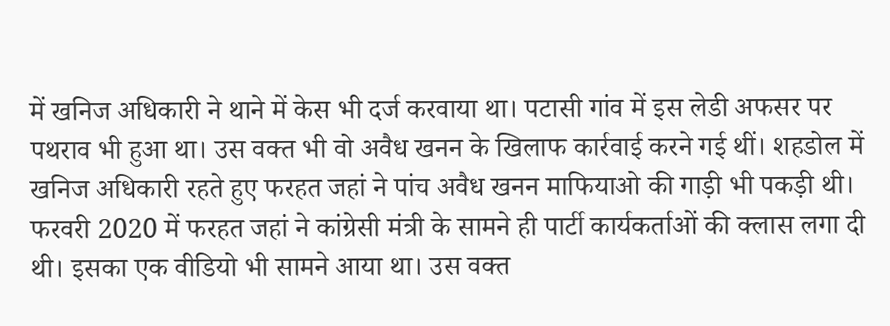में खनिज अधिकारी ने थाने में केस भी दर्ज करवाया था। पटासी गांव में इस लेडी अफसर पर पथराव भी हुआ था। उस वक्त भी वो अवैध खनन के खिलाफ कार्रवाई करने गई थीं। शहडोल में खनिज अधिकारी रहते हुए फरहत जहां ने पांच अवैध खनन माफियाओ की गाड़ी भी पकड़ी थी।
फरवरी 2020 में फरहत जहां ने कांग्रेसी मंत्री के सामने ही पार्टी कार्यकर्ताओं की क्लास लगा दी थी। इसका एक वीडियो भी सामने आया था। उस वक्त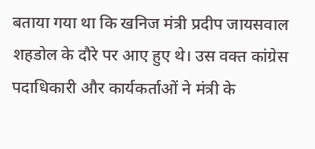बताया गया था कि खनिज मंत्री प्रदीप जायसवाल शहडोल के दौरे पर आए हुए थे। उस वक्त कांग्रेस पदाधिकारी और कार्यकर्ताओं ने मंत्री के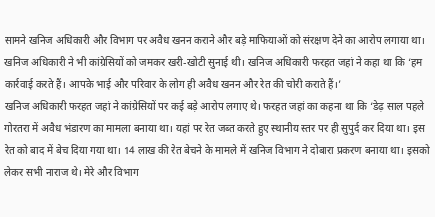सामने खनिज अधिकारी और विभाग पर अवैध खनन कराने और बड़े माफियाओं को संरक्षण देने का आरोप लगाया था। खनिज अधिकारी ने भी कांग्रेसियों को जमकर खरी-खोटी सुनाई थी। खनिज अधिकारी फरहत जहां ने कहा था कि ‘हम कार्रवाई करते हैं। आपके भाई और परिवार के लोग ही अवैध खनन और रेत की चोरी कराते हैं।’
खनिज अधिकारी फरहत जहां ने कांग्रेसियों पर कई बड़े आरोप लगाए थे। फरहत जहां का कहना था कि ‘डेढ़ साल पहले गोरतरा में अवैध भंडारण का मामला बनाया था। यहां पर रेत जब्त करते हुए स्थानीय स्तर पर ही सुपुर्द कर दिया था। इस रेत को बाद में बेच दिया गया था। 14 लाख की रेत बेचने के मामले में खनिज विभाग ने दोबारा प्रकरण बनाया था। इसको लेकर सभी नाराज थे। मेरे और विभाग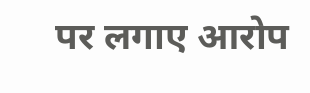पर लगाए आरोप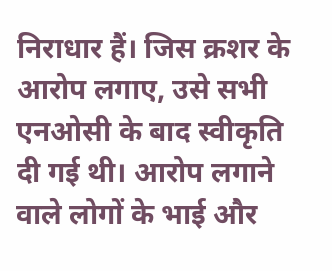निराधार हैं। जिस क्रशर के आरोप लगाए, उसे सभी एनओसी के बाद स्वीकृति दी गई थी। आरोप लगाने वाले लोगों के भाई और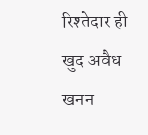रिश्तेदार ही खुद अवैध खनन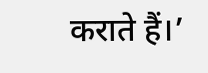कराते हैं।’